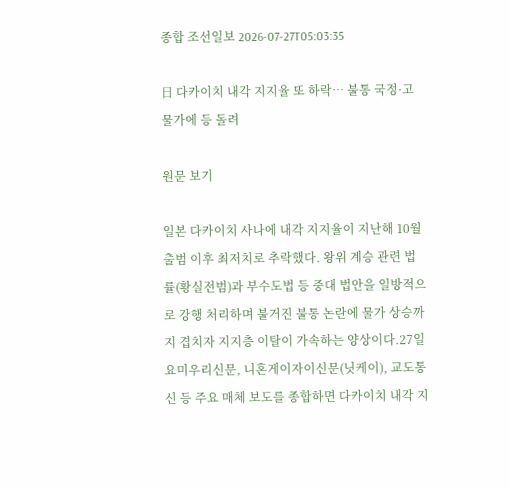종합 조선일보 2026-07-27T05:03:35

日 다카이치 내각 지지율 또 하락… 불통 국정·고물가에 등 돌려

원문 보기

일본 다카이치 사나에 내각 지지율이 지난해 10월 출범 이후 최저치로 추락했다. 왕위 계승 관련 법률(황실전범)과 부수도법 등 중대 법안을 일방적으로 강행 처리하며 불거진 불통 논란에 물가 상승까지 겹치자 지지층 이탈이 가속하는 양상이다.27일 요미우리신문, 니혼게이자이신문(닛케이), 교도통신 등 주요 매체 보도를 종합하면 다카이치 내각 지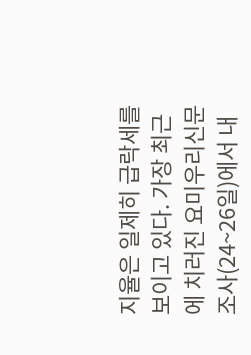지율은 일제히 급락세를 보이고 있다. 가장 최근에 치러진 요미우리신문 조사(24~26일)에서 내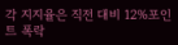각 지지율은 직전 대비 12%포인트 폭락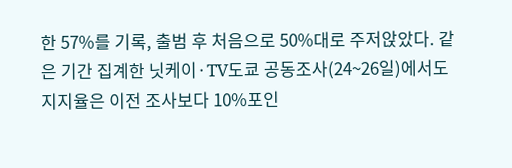한 57%를 기록, 출범 후 처음으로 50%대로 주저앉았다. 같은 기간 집계한 닛케이·TV도쿄 공동조사(24~26일)에서도 지지율은 이전 조사보다 10%포인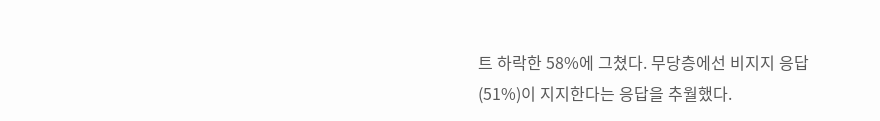트 하락한 58%에 그쳤다. 무당층에선 비지지 응답(51%)이 지지한다는 응답을 추월했다.